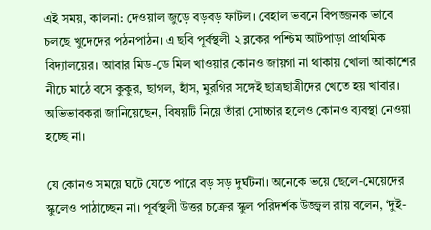এই সময়, কালনা: দেওয়াল জুড়ে বড়বড় ফাটল। বেহাল ভবনে বিপজ্জনক ভাবে চলছে খুদেদের পঠনপাঠন। এ ছবি পূর্বস্থলী ২ ব্লকের পশ্চিম আটপাড়া প্রাথমিক বিদ্যালয়ের। আবার মিড-ডে মিল খাওয়ার কোনও জায়গা না থাকায় খোলা আকাশের নীচে মাঠে বসে কুকুর, ছাগল, হাঁস, মুরগির সঙ্গেই ছাত্রছাত্রীদের খেতে হয় খাবার। অভিভাবকরা জানিয়েছেন, বিষয়টি নিয়ে তাঁরা সোচ্চার হলেও কোনও ব্যবস্থা নেওয়া হচ্ছে না।

যে কোনও সময়ে ঘটে যেতে পারে বড় সড় দুর্ঘটনা। অনেকে ভয়ে ছেলে-মেয়েদের স্কুলেও পাঠাচ্ছেন না। পূর্বস্থলী উত্তর চক্রের স্কুল পরিদর্শক উজ্জ্বল রায় বলেন, ‘দুই-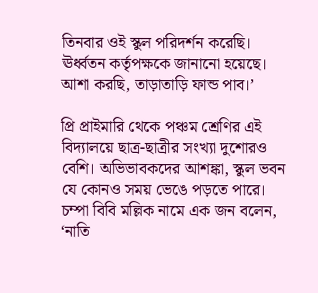তিনবার ওই স্কুল পরিদর্শন করেছি। ঊর্ধ্বতন কর্তৃপক্ষকে জানানো হয়েছে। আশা করছি, তাড়াতাড়ি ফান্ড পাব।’

প্রি প্রাইমারি থেকে পঞ্চম শ্রেণির এই বিদ্যালয়ে ছাত্র-ছাত্রীর সংখ্যা দুশোরও বেশি। অভিভাবকদের আশঙ্কা, স্কুল ভবন যে কোনও সময় ভেঙে পড়তে পারে। চম্পা বিবি মল্লিক নামে এক জন বলেন, ‘নাতি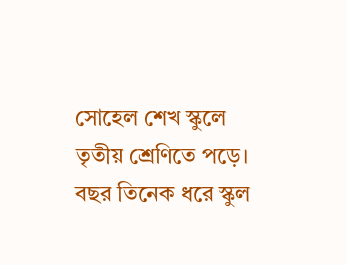সোহেল শেখ স্কুলে তৃতীয় শ্রেণিতে পড়ে। বছর তিনেক ধরে স্কুল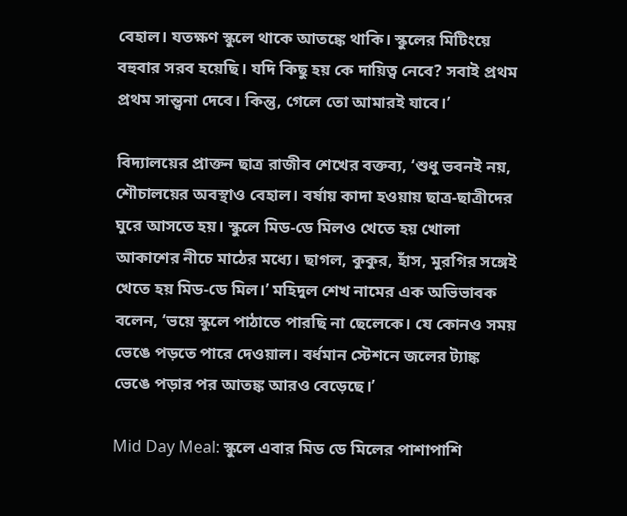বেহাল। যতক্ষণ স্কুলে থাকে আতঙ্কে থাকি। স্কুলের মিটিংয়ে বহুবার সরব হয়েছি। যদি কিছু হয় কে দায়িত্ব নেবে? সবাই প্রথম প্রথম সান্ত্বনা দেবে। কিন্তু, গেলে তো আমারই যাবে।’

বিদ্যালয়ের প্রাক্তন ছাত্র রাজীব শেখের বক্তব্য, ‘শুধু ভবনই নয়, শৌচালয়ের অবস্থাও বেহাল। বর্ষায় কাদা হওয়ায় ছাত্র-ছাত্রীদের ঘুরে আসতে হয়। স্কুলে মিড-ডে মিলও খেতে হয় খোলা আকাশের নীচে মাঠের মধ্যে। ছাগল, কুকুর, হাঁস, মুরগির সঙ্গেই খেতে হয় মিড-ডে মিল।’ মহিদুল শেখ নামের এক অভিভাবক বলেন, ‘ভয়ে স্কুলে পাঠাতে পারছি না ছেলেকে। যে কোনও সময় ভেঙে পড়তে পারে দেওয়াল। বর্ধমান স্টেশনে জলের ট্যাঙ্ক ভেঙে পড়ার পর আতঙ্ক আরও বেড়েছে।’

Mid Day Meal: স্কুলে এবার মিড ডে মিলের পাশাপাশি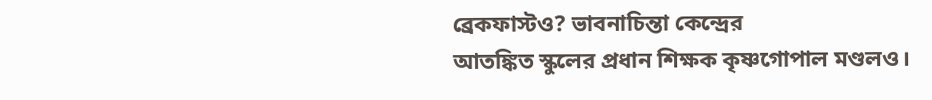ব্রেকফাস্টও? ভাবনাচিন্তা কেন্দ্রের
আতঙ্কিত স্কুলের প্রধান শিক্ষক কৃষ্ণগোপাল মণ্ডলও।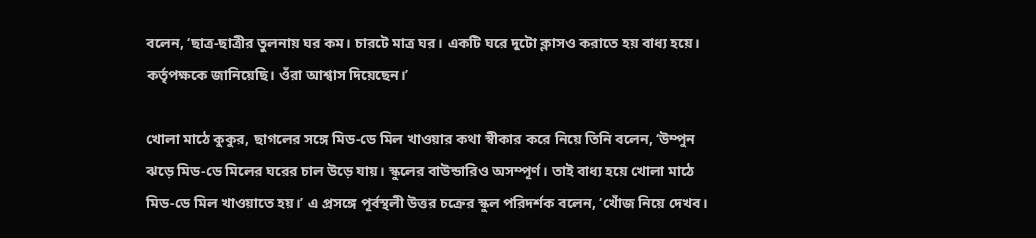বলেন, ‘ছাত্র-ছাত্রীর তুলনায় ঘর কম। চারটে মাত্র ঘর। একটি ঘরে দুটো ক্লাসও করাতে হয় বাধ্য হয়ে। কর্তৃপক্ষকে জানিয়েছি। ওঁরা আশ্বাস দিয়েছেন।’

খোলা মাঠে কুকুর, ছাগলের সঙ্গে মিড-ডে মিল খাওয়ার কথা স্বীকার করে নিয়ে তিনি বলেন, ‘উম্পুন ঝড়ে মিড-ডে মিলের ঘরের চাল উড়ে যায়। স্কুলের বাউন্ডারিও অসম্পূর্ণ। তাই বাধ্য হয়ে খোলা মাঠে মিড-ডে মিল খাওয়াতে হয়।’ এ প্রসঙ্গে পূর্বস্থলী উত্তর চক্রের স্কুল পরিদর্শক বলেন, ‘খোঁজ নিয়ে দেখব।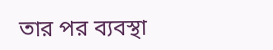তার পর ব্যবস্থা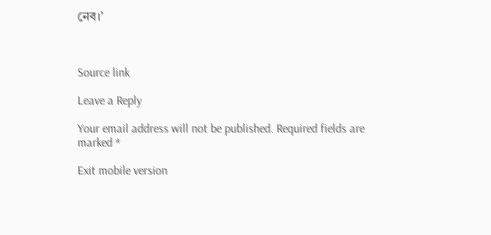নেব।’



Source link

Leave a Reply

Your email address will not be published. Required fields are marked *

Exit mobile version